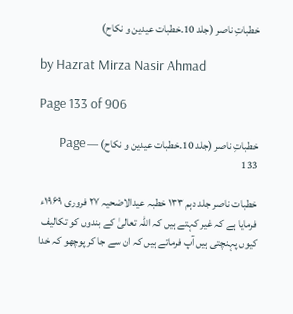خطباتِ ناصر (جلد 10۔خطبات عیدین و نکاح)

by Hazrat Mirza Nasir Ahmad

Page 133 of 906

خطباتِ ناصر (جلد 10۔خطبات عیدین و نکاح) — Page 133

خطبات ناصر جلد دہم ۱۳۳ خطبہ عیدالاضحیہ ۲۷ فروری ۱۹۶۹ء فرمایا ہے کہ غیر کہتے ہیں کہ اللہ تعالیٰ کے بندوں کو تکالیف کیوں پہنچتی ہیں آپ فرماتے ہیں کہ ان سے جا کر پوچھو کہ خدا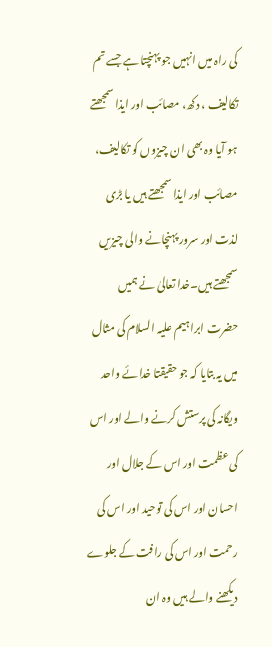کی راہ میں انہیں جو پہنچتا ہے جسے تم تکالیف ، دکھ، مصائب اور ایذا سمجھتے ہو آیا وہ بھی ان چیزوں کو تکالیف، مصائب اور ایذا سمجھتے ہیں یا بڑی لذت اور سرور پہنچانے والی چیزیں سمجھتے ہیں۔خدا تعالیٰ نے ہمیں حضرت ابراہیم علیہ السلام کی مثال میں یہ بتایا کہ جو حقیقتا خدائے واحد ویگانہ کی پرستش کرنے والے اور اس کی عظمت اور اس کے جلال اور احسان اور اس کی توحید اور اس کی رحمت اور اس کی رافت کے جلوے دیکھنے والے ہیں وہ ان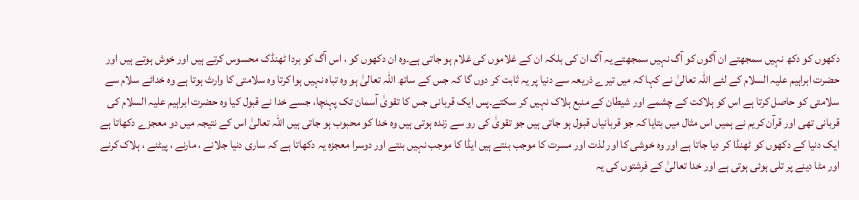دکھوں کو دکھ نہیں سمجھتے ان آگوں کو آگ نہیں سمجھتے یہ آگ ان کی بلکہ ان کے غلاموں کی غلام ہو جاتی ہے۔وہ ان دکھوں کو ، اس آگ کو بردا ٹھنڈک محسوس کرتے ہیں اور خوش ہوتے ہیں اور حضرت ابراہیم علیہ السلام کے لئے اللہ تعالیٰ نے کہا کہ میں تیرے ذریعہ سے دنیا پر یہ ثابت کر دوں گا کہ جس کے ساتھ اللہ تعالیٰ ہو وہ تباہ نہیں ہوا کرتا وہ سلامتی کا وارث ہوتا ہے وہ خدائے سلام سے سلامتی کو حاصل کرتا ہے اس کو ہلاکت کے چشمے اور شیطان کے منبع ہلاک نہیں کر سکتے۔پس ایک قربانی جس کا تقویٰ آسمان تک پہنچا، جسے خدا نے قبول کیا وہ حضرت ابراہیم علیہ السلام کی قربانی تھی اور قرآن کریم نے ہمیں اس مثال میں بتایا کہ جو قربانیاں قبول ہو جاتی ہیں جو تقویٰ کی رو سے زندہ ہوتی ہیں وہ خدا کو محبوب ہو جاتی ہیں اللہ تعالیٰ اس کے نتیجہ میں دو معجزے دکھاتا ہے ایک دنیا کے دکھوں کو ٹھنڈا کر دیا جاتا ہے اور وہ خوشی کا اور لذت اور مسرت کا موجب بنتے ہیں ایڈا کا موجب نہیں بنتے اور دوسرا معجزہ یہ دکھاتا ہے کہ ساری دنیا جلانے ، مارنے ، پیٹنے ، ہلاک کرنے اور مٹا دینے پر تلی ہوئی ہوتی ہے اور خدا تعالیٰ کے فرشتوں کی یہ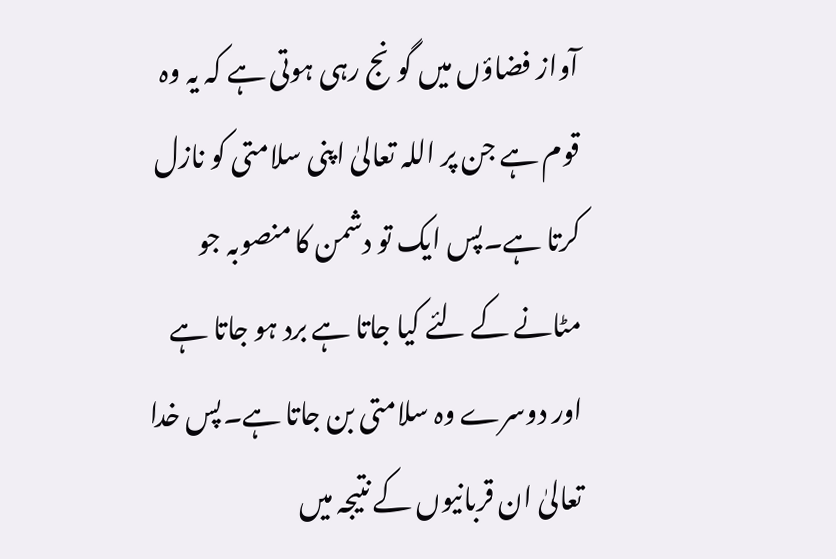آواز فضاؤں میں گونج رہی ہوتی ہے کہ یہ وہ قوم ہے جن پر اللہ تعالیٰ اپنی سلامتی کو نازل کرتا ہے۔پس ایک تو دشمن کا منصوبہ جو مٹانے کے لئے کیا جاتا ہے برد ہو جاتا ہے اور دوسرے وہ سلامتی بن جاتا ہے۔پس خدا تعالیٰ ان قربانیوں کے نتیجہ میں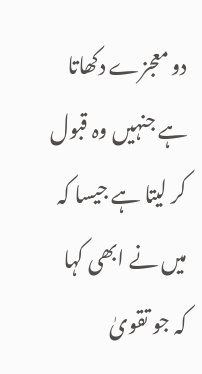دو معجزے دکھاتا ہے جنہیں وہ قبول کر لیتا ہے جیسا کہ میں نے ابھی کہا کہ جو تقویٰ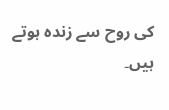کی روح سے زندہ ہوتے ہیں۔